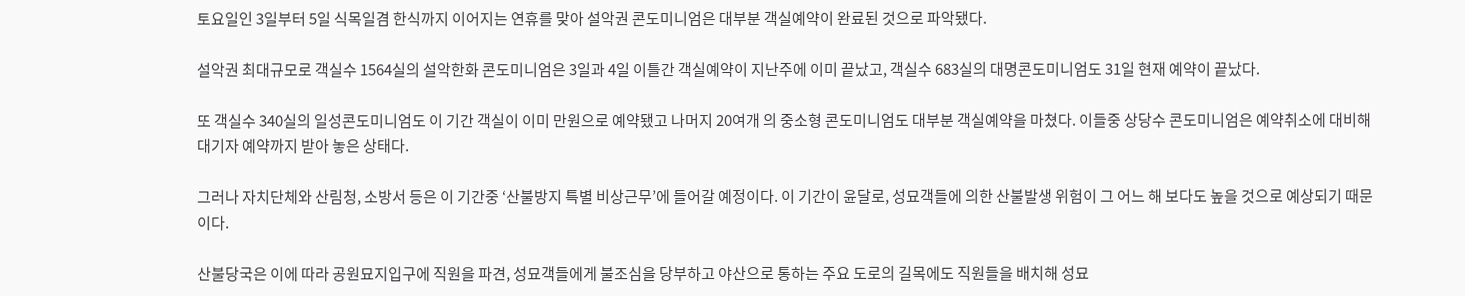토요일인 3일부터 5일 식목일겸 한식까지 이어지는 연휴를 맞아 설악권 콘도미니엄은 대부분 객실예약이 완료된 것으로 파악됐다.

설악권 최대규모로 객실수 1564실의 설악한화 콘도미니엄은 3일과 4일 이틀간 객실예약이 지난주에 이미 끝났고, 객실수 683실의 대명콘도미니엄도 31일 현재 예약이 끝났다.

또 객실수 340실의 일성콘도미니엄도 이 기간 객실이 이미 만원으로 예약됐고 나머지 20여개 의 중소형 콘도미니엄도 대부분 객실예약을 마쳤다. 이들중 상당수 콘도미니엄은 예약취소에 대비해 대기자 예약까지 받아 놓은 상태다.

그러나 자치단체와 산림청, 소방서 등은 이 기간중 ‘산불방지 특별 비상근무’에 들어갈 예정이다. 이 기간이 윤달로, 성묘객들에 의한 산불발생 위험이 그 어느 해 보다도 높을 것으로 예상되기 때문이다.

산불당국은 이에 따라 공원묘지입구에 직원을 파견, 성묘객들에게 불조심을 당부하고 야산으로 통하는 주요 도로의 길목에도 직원들을 배치해 성묘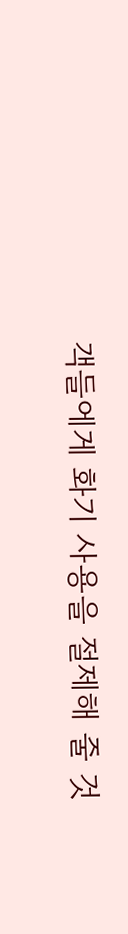객들에게 화기 사용을 절제해 줄 것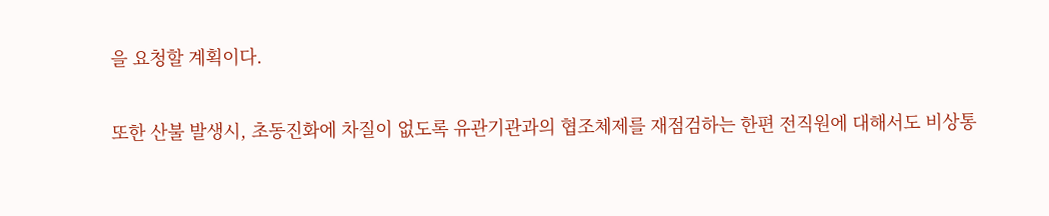을 요청할 계획이다.

또한 산불 발생시, 초동진화에 차질이 없도록 유관기관과의 협조체제를 재점검하는 한편 전직원에 대해서도 비상통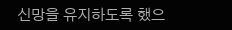신망을 유지하도록 했으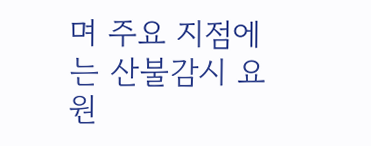며 주요 지점에는 산불감시 요원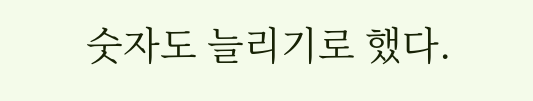숫자도 늘리기로 했다.